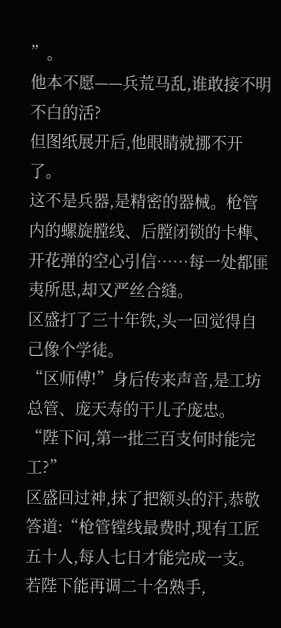”。
他本不愿——兵荒马乱,谁敢接不明不白的活?
但图纸展开后,他眼睛就挪不开了。
这不是兵器,是精密的器械。枪管内的螺旋膛线、后膛闭锁的卡榫、开花弹的空心引信……每一处都匪夷所思,却又严丝合缝。
区盛打了三十年铁,头一回觉得自己像个学徒。
“区师傅!”身后传来声音,是工坊总管、庞天寿的干儿子庞忠。
“陛下问,第一批三百支何时能完工?”
区盛回过神,抹了把额头的汗,恭敬答道:“枪管镗线最费时,现有工匠五十人,每人七日才能完成一支。若陛下能再调二十名熟手,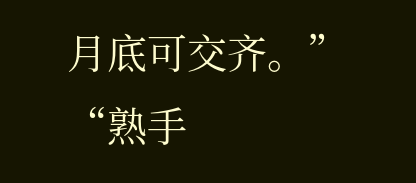月底可交齐。”
“熟手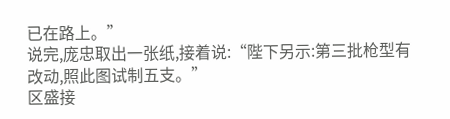已在路上。”
说完,庞忠取出一张纸,接着说:“陛下另示:第三批枪型有改动,照此图试制五支。”
区盛接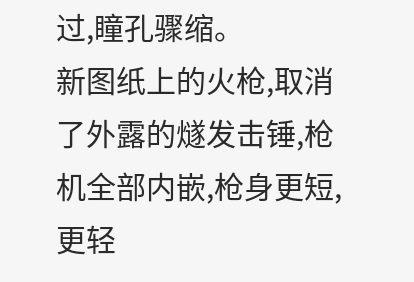过,瞳孔骤缩。
新图纸上的火枪,取消了外露的燧发击锤,枪机全部内嵌,枪身更短,更轻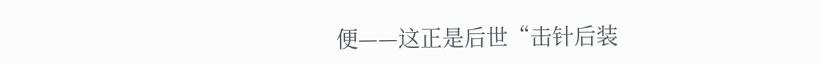便——这正是后世“击针后装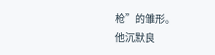枪”的雏形。
他沉默良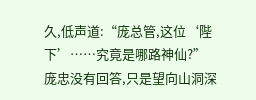久,低声道:“庞总管,这位‘陛下’……究竟是哪路神仙?”
庞忠没有回答,只是望向山洞深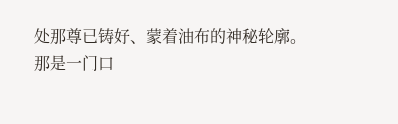处那尊已铸好、蒙着油布的神秘轮廓。
那是一门口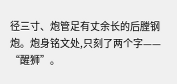径三寸、炮管足有丈余长的后膛钢炮。炮身铭文处,只刻了两个字——
“醒狮”。